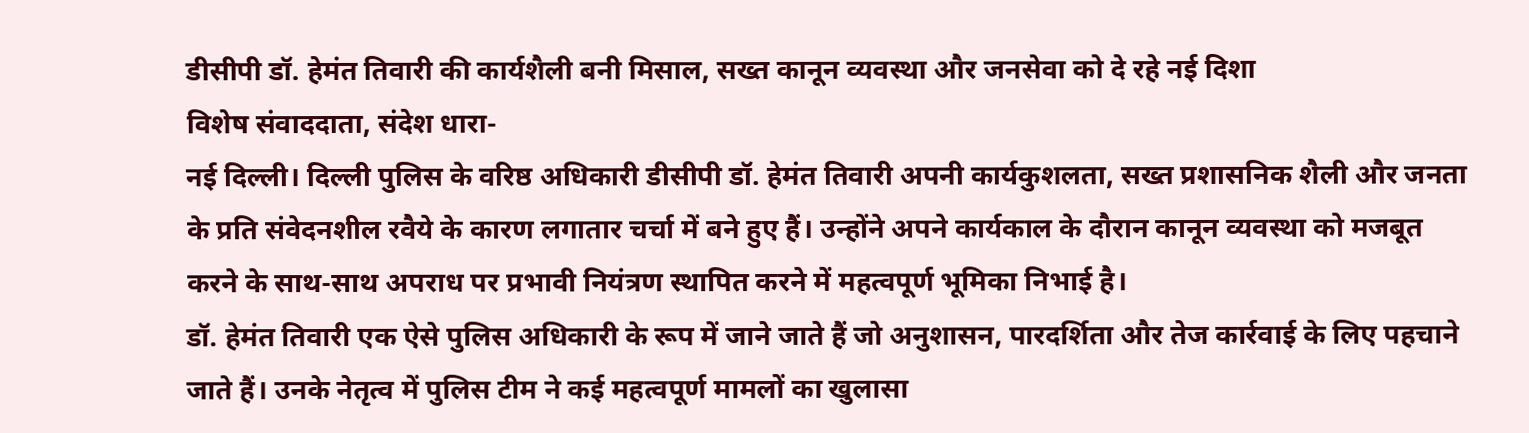डीसीपी डॉ. हेमंत तिवारी की कार्यशैली बनी मिसाल, सख्त कानून व्यवस्था और जनसेवा को दे रहे नई दिशा
विशेष संवाददाता, संदेश धारा-
नई दिल्ली। दिल्ली पुलिस के वरिष्ठ अधिकारी डीसीपी डॉ. हेमंत तिवारी अपनी कार्यकुशलता, सख्त प्रशासनिक शैली और जनता के प्रति संवेदनशील रवैये के कारण लगातार चर्चा में बने हुए हैं। उन्होंने अपने कार्यकाल के दौरान कानून व्यवस्था को मजबूत करने के साथ-साथ अपराध पर प्रभावी नियंत्रण स्थापित करने में महत्वपूर्ण भूमिका निभाई है।
डॉ. हेमंत तिवारी एक ऐसे पुलिस अधिकारी के रूप में जाने जाते हैं जो अनुशासन, पारदर्शिता और तेज कार्रवाई के लिए पहचाने जाते हैं। उनके नेतृत्व में पुलिस टीम ने कई महत्वपूर्ण मामलों का खुलासा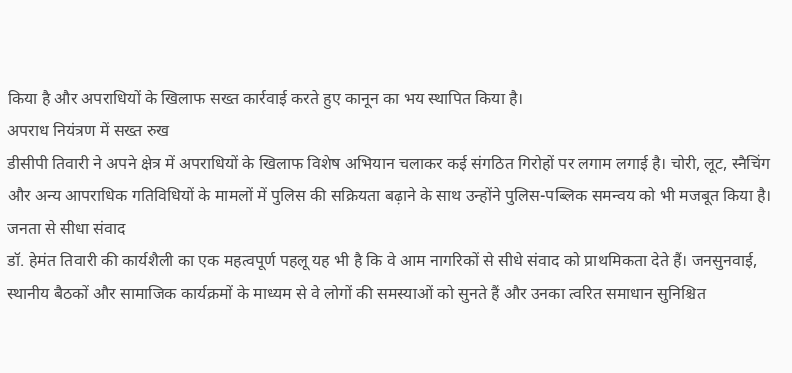किया है और अपराधियों के खिलाफ सख्त कार्रवाई करते हुए कानून का भय स्थापित किया है।
अपराध नियंत्रण में सख्त रुख
डीसीपी तिवारी ने अपने क्षेत्र में अपराधियों के खिलाफ विशेष अभियान चलाकर कई संगठित गिरोहों पर लगाम लगाई है। चोरी, लूट, स्नैचिंग और अन्य आपराधिक गतिविधियों के मामलों में पुलिस की सक्रियता बढ़ाने के साथ उन्होंने पुलिस-पब्लिक समन्वय को भी मजबूत किया है।
जनता से सीधा संवाद
डॉ. हेमंत तिवारी की कार्यशैली का एक महत्वपूर्ण पहलू यह भी है कि वे आम नागरिकों से सीधे संवाद को प्राथमिकता देते हैं। जनसुनवाई, स्थानीय बैठकों और सामाजिक कार्यक्रमों के माध्यम से वे लोगों की समस्याओं को सुनते हैं और उनका त्वरित समाधान सुनिश्चित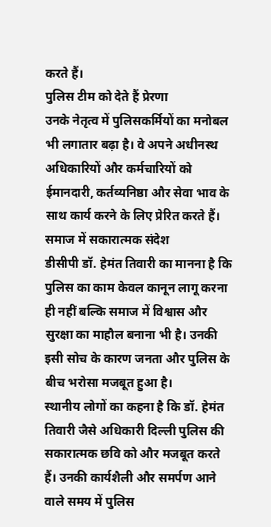करते हैं।
पुलिस टीम को देते हैं प्रेरणा
उनके नेतृत्व में पुलिसकर्मियों का मनोबल भी लगातार बढ़ा है। वे अपने अधीनस्थ अधिकारियों और कर्मचारियों को ईमानदारी, कर्तव्यनिष्ठा और सेवा भाव के साथ कार्य करने के लिए प्रेरित करते हैं।
समाज में सकारात्मक संदेश
डीसीपी डॉ. हेमंत तिवारी का मानना है कि पुलिस का काम केवल कानून लागू करना ही नहीं बल्कि समाज में विश्वास और सुरक्षा का माहौल बनाना भी है। उनकी इसी सोच के कारण जनता और पुलिस के बीच भरोसा मजबूत हुआ है।
स्थानीय लोगों का कहना है कि डॉ. हेमंत तिवारी जैसे अधिकारी दिल्ली पुलिस की सकारात्मक छवि को और मजबूत करते हैं। उनकी कार्यशैली और समर्पण आने वाले समय में पुलिस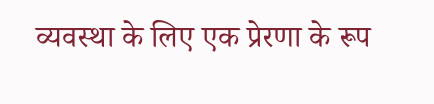व्यवस्था के लिए एक प्रेरणा के रूप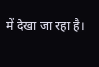में देखा जा रहा है।